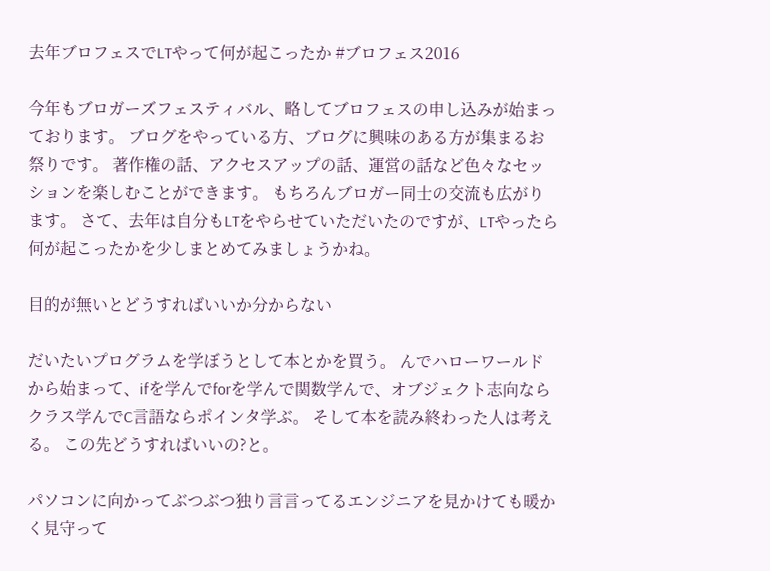去年ブロフェスでLTやって何が起こったか #ブロフェス2016

今年もブロガーズフェスティバル、略してブロフェスの申し込みが始まっております。 ブログをやっている方、ブログに興味のある方が集まるお祭りです。 著作権の話、アクセスアップの話、運営の話など色々なセッションを楽しむことができます。 もちろんブロガー同士の交流も広がります。 さて、去年は自分もLTをやらせていただいたのですが、LTやったら何が起こったかを少しまとめてみましょうかね。

目的が無いとどうすればいいか分からない

だいたいプログラムを学ぼうとして本とかを買う。 んでハローワールドから始まって、ifを学んでforを学んで関数学んで、オブジェクト志向ならクラス学んでC言語ならポインタ学ぶ。 そして本を読み終わった人は考える。 この先どうすればいいの?と。

パソコンに向かってぶつぶつ独り言言ってるエンジニアを見かけても暖かく見守って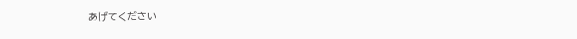あげてください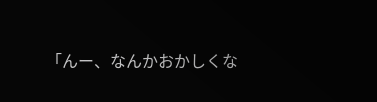「んー、なんかおかしくな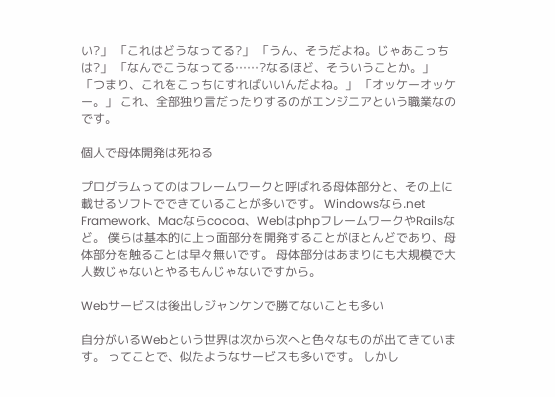い?」 「これはどうなってる?」 「うん、そうだよね。じゃあこっちは?」 「なんでこうなってる……?なるほど、そういうことか。」 「つまり、これをこっちにすればいいんだよね。」 「オッケーオッケー。」 これ、全部独り言だったりするのがエンジニアという職業なのです。

個人で母体開発は死ねる

プログラムってのはフレームワークと呼ばれる母体部分と、その上に載せるソフトでできていることが多いです。 Windowsなら.net Framework、Macならcocoa、WebはphpフレームワークやRailsなど。 僕らは基本的に上っ面部分を開発することがほとんどであり、母体部分を触ることは早々無いです。 母体部分はあまりにも大規模で大人数じゃないとやるもんじゃないですから。

Webサービスは後出しジャンケンで勝てないことも多い

自分がいるWebという世界は次から次へと色々なものが出てきています。 ってことで、似たようなサービスも多いです。 しかし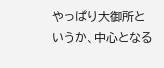やっぱり大御所というか、中心となる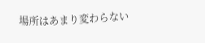場所はあまり変わらない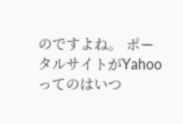のですよね。 ポータルサイトがYahooってのはいつ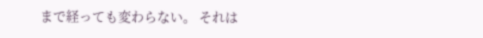まで経っても変わらない。 それは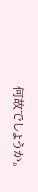何故でしょうか。